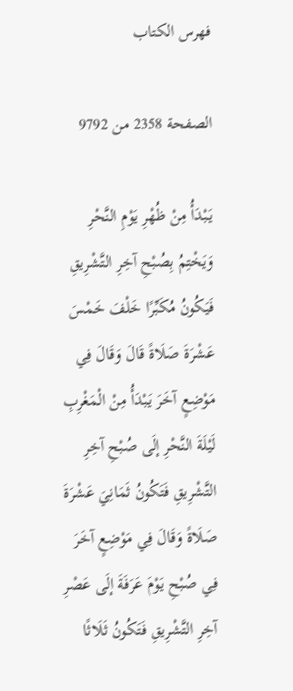فهرس الكتاب

الصفحة 2358 من 9792

يَبْدَأُ مِنْ ظُهْرِ يَوْمِ النَّحْرِ وَيَخْتِمُ بِصُبْحِ آخِرِ التَّشْرِيقِ فَيَكُونُ مُكَبِّرًا خَلْفَ خَمْسَ عَشْرَةَ صَلَاةً قَالَ وَقَالَ فِي مَوْضِعٍ آخَرَ يَبْدَأُ مِنْ الْمَغْرِبِ لَيْلَةَ النَّحْرِ إلَى صُبْحِ آخِرِ التَّشْرِيقِ فَتَكُونُ ثَمَانِيَ عَشْرَةَ صَلَاةً وَقَالَ فِي مَوْضِعٍ آخَرَ فِي صُبْحِ يَوْمَ عَرَفَةَ إلَى عَصْرِ آخِرِ التَّشْرِيقِ فَتَكُونُ ثَلَاثًا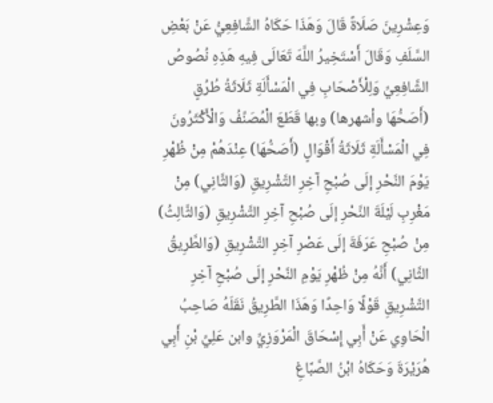وَعِشْرِينَ صَلَاةً قَالَ وَهَذَا حَكَاهُ الشَّافِعِيُّ عَنْ بَعْضِ السَّلَفِ وَقَالَ أَسْتَخِيرُ اللَّهَ تَعَالَى فِيهِ هَذِهِ نُصُوصُ الشَّافِعِيِّ وَلِلْأَصْحَابِ فِي الْمَسْأَلَةِ ثَلَاثَةُ طُرُقٍ (أَصَحُّهَا وأشهرها) وبها قَطَعَ الْمُصَنِّفُ وَالْأَكْثَرُونَ فِي الْمَسْأَلَةِ ثَلَاثَةُ أَقْوَالٍ (أَصَحُّهَا) عِنْدَهُمْ مِنْ ظُهْرِ يَوْمَ النَّحْرِ إلَى صُبْحِ آخِرِ التَّشْرِيقِ (وَالثَّانِي) مِنْ مَغْرِبِ لَيْلَةَ النَّحْرِ إلَى صُبْحِ آخِرِ التَّشْرِيقِ (وَالثَّالِثُ) مِنْ صُبْحِ عَرَفَةَ إلَى عَصْرِ آخِرِ التَّشْرِيقِ (وَالطَّرِيقُ الثَّانِي) أَنَّهُ مِنْ ظُهْرِ يَوْمِ النَّحْرِ إلَى صُبْحِ آخِرِ التَّشْرِيقِ قَوْلًا وَاحِدًا وَهَذَا الطَّرِيقُ نَقَلَهُ صَاحِبُ الْحَاوِي عَنْ أَبِي إِسْحَاقَ الْمَرْوَزِيِّ وابن عَلِيِّ بْنِ أَبِي هُرَيْرَةَ وَحَكَاهُ ابْنُ الصَّبَّاغِ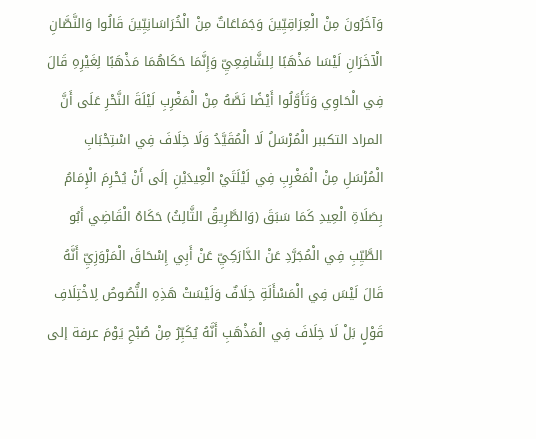وَآخَرُونَ مِنْ الْعِرَاقِيِّينَ وَجَمَاعَاتٌ مِنْ الْخُرَاسَانِيِّينَ قَالُوا وَالنَّصَّانِ الْآخَرَانِ لَيْسَا مَذْهَبًا لِلشَّافِعِيِّ وَإِنَّمَا حَكَاهُمَا مَذْهَبًا لِغَيْرِهِ قَالَ فِي الْحَاوِي وَتَأَوَّلُوا أَيْضًا نَصَّهُ مِنْ الْمَغْرِبِ لَيْلَةَ النَّحْرِ عَلَى أَنَّ المراد التكببر الْمُرْسَلُ لَا الْمُقَيَّدُ وَلَا خِلَافَ فِي اسْتِحْبَابِ الْمُرْسَلِ مِنْ الْمَغْرِبِ فِي لَيْلَتَيْ الْعِيدَيْنِ إلَى أَنْ يُحْرِمَ الْإِمَامُ بِصَلَاةِ الْعِيدِ كَمَا سَبَقَ (وَالطَّرِيقُ الثَّالِثُ) حَكَاهُ الْقَاضِي أَبُو الطَّيِّبِ فِي الْمُجَرَّدِ عَنْ الدَّارَكِيِّ عَنْ أَبِي إِسْحَاقَ الْمَرْوَزِيِّ أَنَّهُ قَالَ لَيْسَ فِي الْمَسْأَلَةِ خِلَافٌ وَلَيْسَتْ هَذِهِ النُّصُوصُ لِاخْتِلَافِ قَوْلٍ بَلْ لَا خِلَافَ فِي الْمَذْهَبِ أَنَّهُ يُكَبِّرُ مِنْ صُبْحِ يَوْمَ عرفة إلى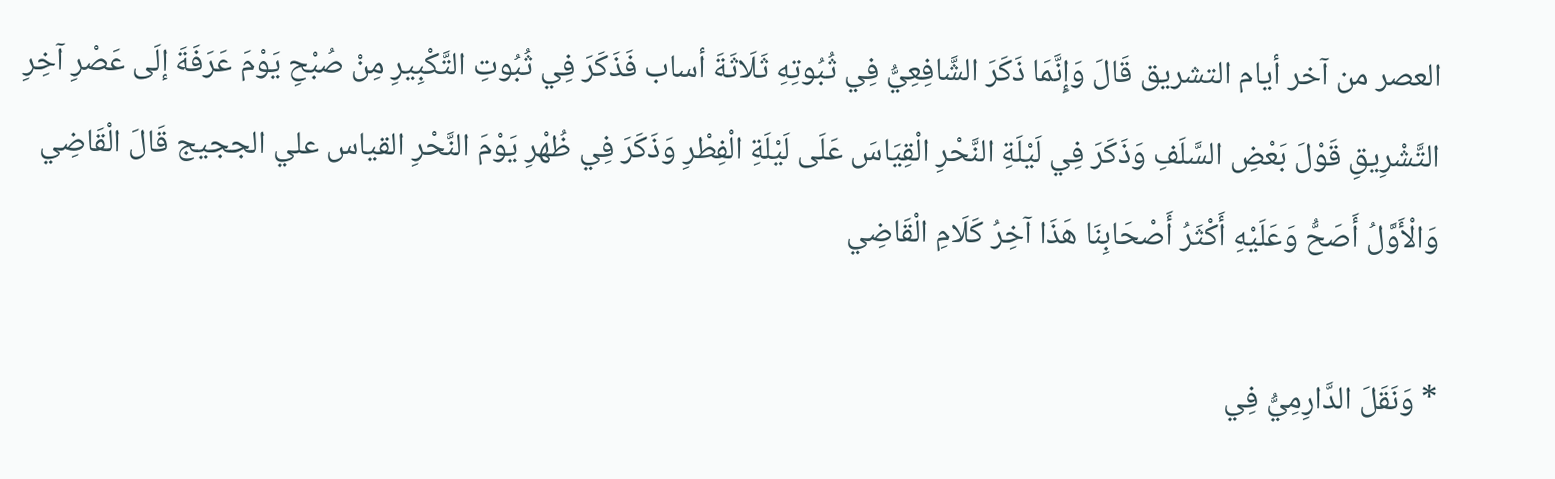العصر من آخر أيام التشريق قَالَ وَإِنَّمَا ذَكَرَ الشَّافِعِيُّ فِي ثُبُوتِهِ ثَلَاثَةَ أساب فَذَكَرَ فِي ثُبُوتِ التَّكْبِيرِ مِنْ صُبْحِ يَوْمَ عَرَفَةَ إلَى عَصْرِ آخِرِ التَّشْرِيقِ قَوْلَ بَعْضِ السَّلَفِ وَذَكَرَ فِي لَيْلَةِ النَّحْرِ الْقِيَاسَ عَلَى لَيْلَةِ الْفِطْرِ وَذَكَرَ فِي ظُهْرِ يَوْمَ النَّحْرِ القياس علي الججيج قَالَ الْقَاضِي وَالْأَوَّلُ أَصَحُّ وَعَلَيْهِ أَكْثَرُ أَصْحَابِنَا هَذَا آخِرُ كَلَامِ الْقَاضِي

* وَنَقَلَ الدَّارِمِيُّ فِي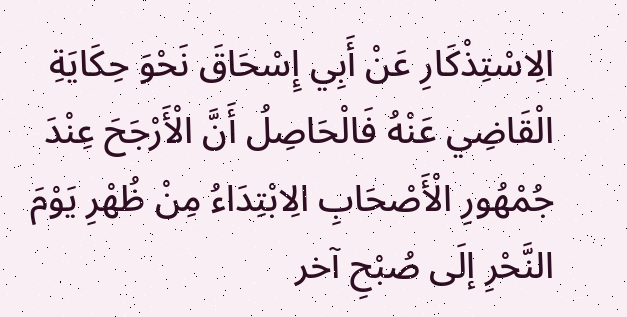الِاسْتِذْكَارِ عَنْ أَبِي إِسْحَاقَ نَحْوَ حِكَايَةِ الْقَاضِي عَنْهُ فَالْحَاصِلُ أَنَّ الْأَرْجَحَ عِنْدَ جُمْهُورِ الْأَصْحَابِ الِابْتِدَاءُ مِنْ ظُهْرِ يَوْمَ النَّحْرِ إلَى صُبْحِ آخر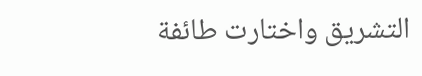التشريق واختارت طائفة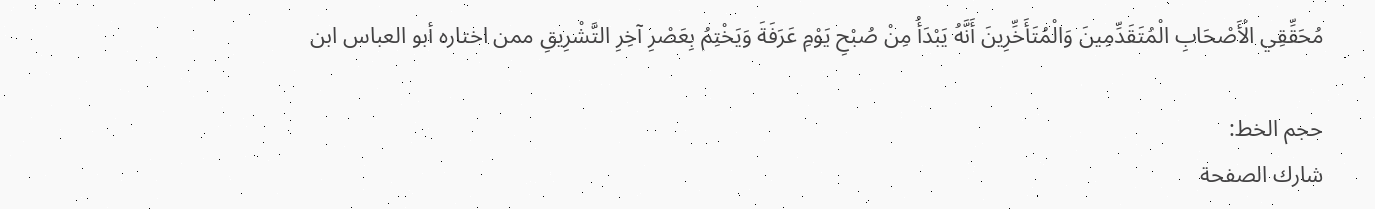مُحَقِّقِي الْأَصْحَابِ الْمُتَقَدِّمِينَ وَالْمُتَأَخِّرِينَ أَنَّهُ يَبْدَأُ مِنْ صُبْحِ يَوْمِ عَرَفَةَ وَيَخْتِمُ بِعَصْرِ آخِرِ التَّشْرِيقِ ممن اختاره أبو العباس ابن

حجم الخط:
شارك الصفحة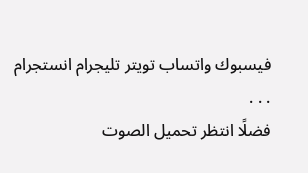فيسبوك واتساب تويتر تليجرام انستجرام
. . .
فضلًا انتظر تحميل الصوت